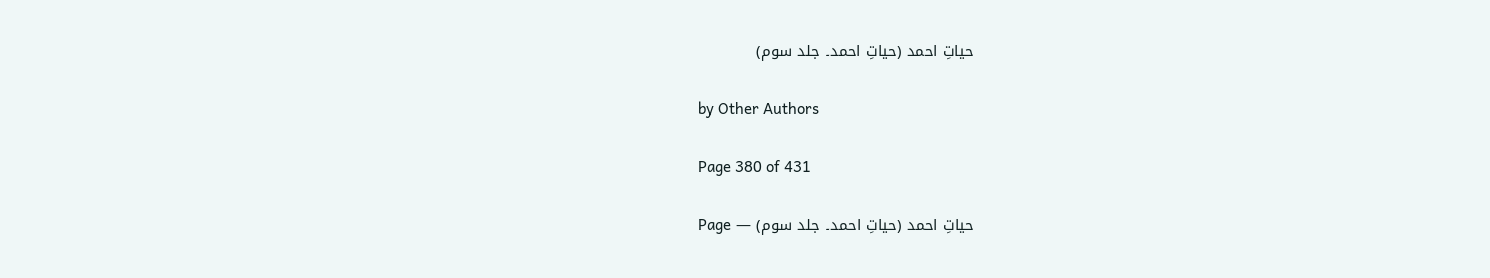حیاتِ احمد (حیاتِ احمد۔ جلد سوم)

by Other Authors

Page 380 of 431

حیاتِ احمد (حیاتِ احمد۔ جلد سوم) — Page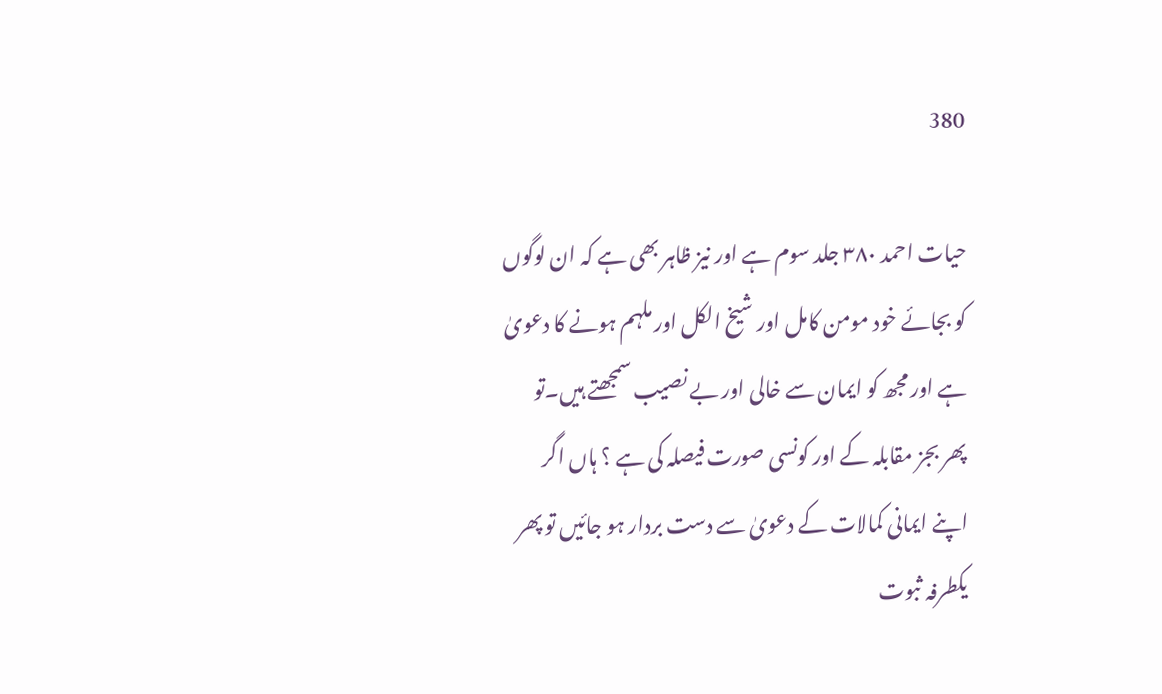380

حیات احمد ۳۸۰ جلد سوم ہے اور نیز ظاہر بھی ہے کہ ان لوگوں کو بجائے خود مومن کامل اور شیخ الکل اور ملہم ہونے کا دعویٰ ہے اور مجھ کو ایمان سے خالی اور بے نصیب سمجھتے ہیں۔تو پھر بجز مقابلہ کے اور کونسی صورت فیصلہ کی ہے ؟ ہاں اگر اپنے ایمانی کمالات کے دعویٰ سے دست بردار ہو جائیں تو پھر یکطرفہ ثبوت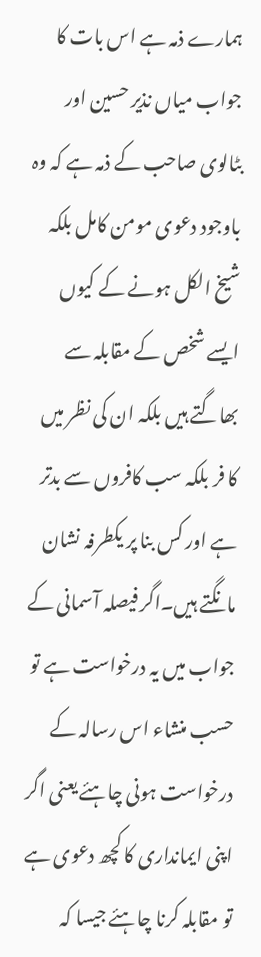ہمارے ذمہ ہے اس بات کا جواب میاں نذیر حسین اور بٹالوی صاحب کے ذمہ ہے کہ وہ باوجود دعوی مومن کامل بلکہ شیخ الکل ہونے کے کیوں ایسے شخص کے مقابلہ سے بھاگتے ہیں بلکہ ان کی نظر میں کا فر بلکہ سب کافروں سے بدتر ہے اور کس بنا پر یکطرفہ نشان مانگتے ہیں۔اگر فیصلہ آسمانی کے جواب میں یہ درخواست ہے تو حسب منشاء اس رسالہ کے درخواست ہونی چاہئے یعنی اگر اپنی ایمانداری کا کچھ دعوی ہے تو مقابلہ کرنا چاہئے جیسا کہ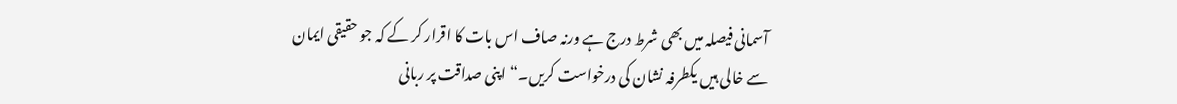آسمانی فیصلہ میں بھی شرط درج ہے ورنہ صاف اس بات کا اقرار کر کے کہ جو حقیقی ایمان سے خالی ہیں یکطرفہ نشان کی درخواست کریں۔“ اپنی صداقت پر ربانی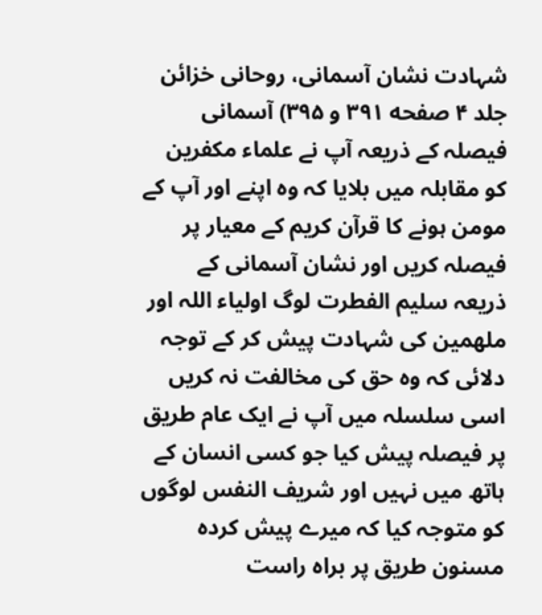شہادت نشان آسمانی، روحانی خزائن جلد ۴ صفحه ۳۹۱ و ۳۹۵) آسمانی فیصلہ کے ذریعہ آپ نے علماء مکفرین کو مقابلہ میں بلایا کہ وہ اپنے اور آپ کے مومن ہونے کا قرآن کریم کے معیار پر فیصلہ کریں اور نشان آسمانی کے ذریعہ سلیم الفطرت لوگ اولیاء اللہ اور ملهمین کی شہادت پیش کر کے توجہ دلائی کہ وہ حق کی مخالفت نہ کریں اسی سلسلہ میں آپ نے ایک عام طریق پر فیصلہ پیش کیا جو کسی انسان کے ہاتھ میں نہیں اور شریف النفس لوگوں کو متوجہ کیا کہ میرے پیش کردہ مسنون طریق پر براہ راست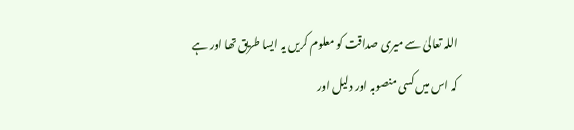اللہ تعالیٰ سے میری صداقت کو معلوم کریں یہ ایسا طریق تھا اور ہے کہ اس میں کسی منصوبہ اور دلیل اور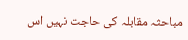مباحثہ مقابلہ کی حاجت نہیں اس